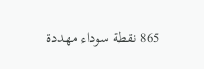865 نقطة سوداء مهددة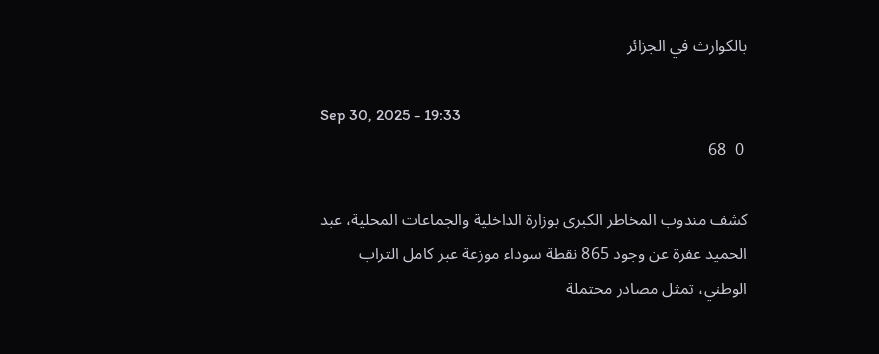بالكوارث في الجزائر

Sep 30, 2025 - 19:33
 0  68

كشف مندوب المخاطر الكبرى بوزارة الداخلية والجماعات المحلية، عبد الحميد عفرة عن وجود 865 نقطة سوداء موزعة عبر كامل التراب الوطني، تمثل مصادر محتملة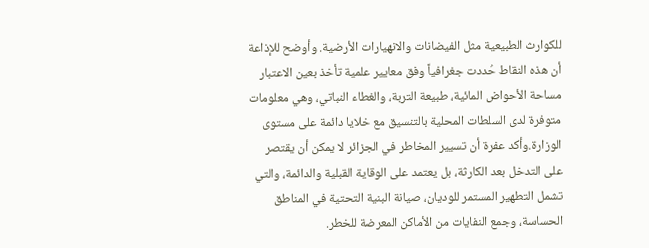للكوارث الطبيعية مثل الفيضانات والانهيارات الأرضية. وأوضح للإذاعة أن هذه النقاط حُددت جغرافياً وفق معايير علمية تأخذ بعين الاعتبار مساحة الأحواض المائية، طبيعة التربة، والغطاء النباتي، وهي معلومات متوفرة لدى السلطات المحلية بالتنسيق مع خلايا دائمة على مستوى الوزارة.وأكد عفرة أن تسيير المخاطر في الجزائر لا يمكن أن يقتصر على التدخل بعد الكارثة، بل يعتمد على الوقاية القبلية والدائمة، والتي تشمل التطهير المستمر للوديان، صيانة البنية التحتية في المناطق الحساسة، وجمع النفايات من الأماكن المعرضة للخطر.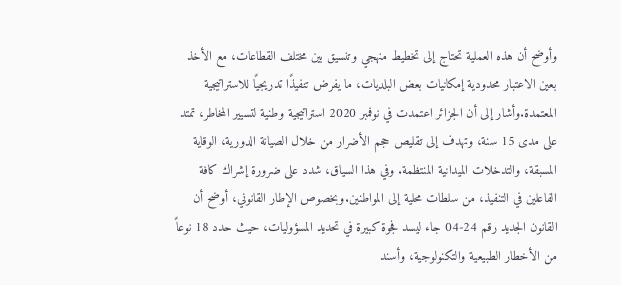وأوضح أن هذه العملية تحتاج إلى تخطيط منهجي وتنسيق بين مختلف القطاعات، مع الأخذ بعين الاعتبار محدودية إمكانيات بعض البلديات، ما يفرض تنفيذًا تدريجيًا للاستراتيجية المعتمدة.وأشار إلى أن الجزائر اعتمدت في نوفمبر 2020 استراتيجية وطنية لتسيير المخاطر، تمتد على مدى 15 سنة، وتهدف إلى تقليص حجم الأضرار من خلال الصيانة الدورية، الوقاية المسبقة، والتدخلات الميدانية المنتظمة. وفي هذا السياق، شدد على ضرورة إشراك كافة الفاعلين في التنفيذ، من سلطات محلية إلى المواطنين.وبخصوص الإطار القانوني، أوضح أن القانون الجديد رقم 24-04 جاء ليسد فجوة كبيرة في تحديد المسؤوليات، حيث حدد 18 نوعاً من الأخطار الطبيعية والتكنولوجية، وأسند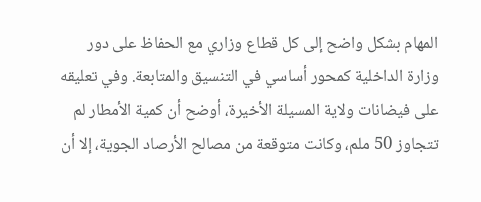المهام بشكل واضح إلى كل قطاع وزاري مع الحفاظ على دور وزارة الداخلية كمحور أساسي في التنسيق والمتابعة. وفي تعليقه على فيضانات ولاية المسيلة الأخيرة، أوضح أن كمية الأمطار لم تتجاوز 50 ملم، وكانت متوقعة من مصالح الأرصاد الجوية، إلا أن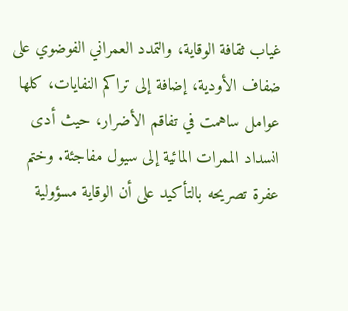غياب ثقافة الوقاية، والتمدد العمراني الفوضوي على ضفاف الأودية، إضافة إلى تراكم النفايات، كلها عوامل ساهمت في تفاقم الأضرار، حيث أدى انسداد الممرات المائية إلى سيول مفاجئة. وختم عفرة تصريحه بالتأكيد على أن الوقاية مسؤولية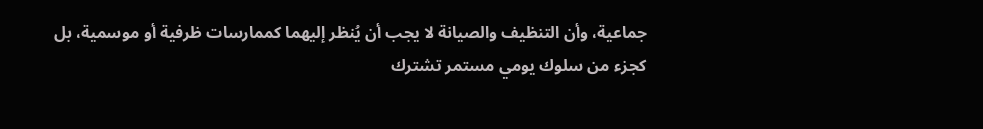جماعية، وأن التنظيف والصيانة لا يجب أن يُنظر إليهما كممارسات ظرفية أو موسمية، بل كجزء من سلوك يومي مستمر تشترك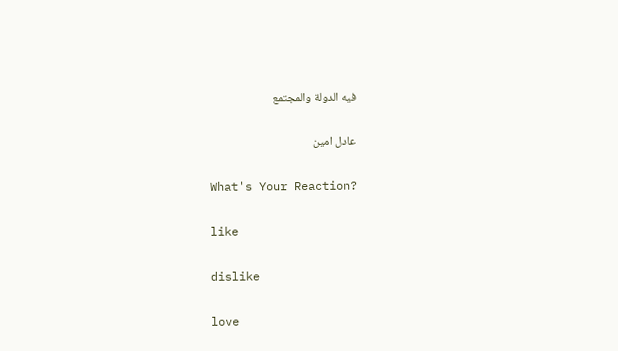فيه الدولة والمجتمع

عادل امين

What's Your Reaction?

like

dislike

love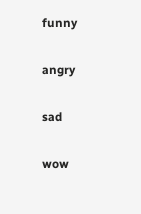funny

angry

sad

wow